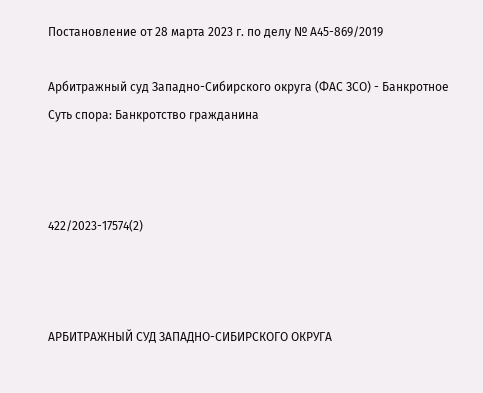Постановление от 28 марта 2023 г. по делу № А45-869/2019

Арбитражный суд Западно-Сибирского округа (ФАС ЗСО) - Банкротное
Суть спора: Банкротство гражданина



422/2023-17574(2)



АРБИТРАЖНЫЙ СУД ЗАПАДНО-СИБИРСКОГО ОКРУГА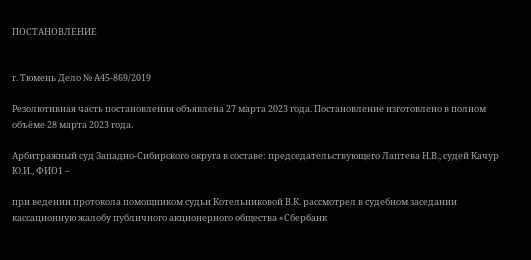ПОСТАНОВЛЕНИЕ


г. Тюмень Дело № А45-869/2019

Резолютивная часть постановления объявлена 27 марта 2023 года. Постановление изготовлено в полном объёме 28 марта 2023 года.

Арбитражный суд Западно-Сибирского округа в составе: председательствующего Лаптева Н.В., судей Качур Ю.И., ФИО1 –

при ведении протокола помощником судьи Котельниковой В.К. рассмотрел в судебном заседании кассационную жалобу публичного акционерного общества «Сбербанк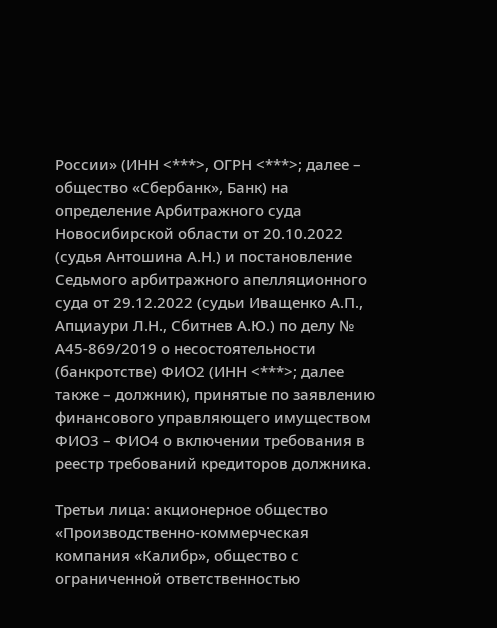России» (ИНН <***>, ОГРН <***>; далее – общество «Сбербанк», Банк) на определение Арбитражного суда Новосибирской области от 20.10.2022 (судья Антошина А.Н.) и постановление Седьмого арбитражного апелляционного суда от 29.12.2022 (судьи Иващенко А.П., Апциаури Л.Н., Сбитнев А.Ю.) по делу № А45-869/2019 о несостоятельности (банкротстве) ФИО2 (ИНН <***>; далее также – должник), принятые по заявлению финансового управляющего имуществом ФИО3 – ФИО4 о включении требования в реестр требований кредиторов должника.

Третьи лица: акционерное общество «Производственно-коммерческая компания «Калибр», общество с ограниченной ответственностью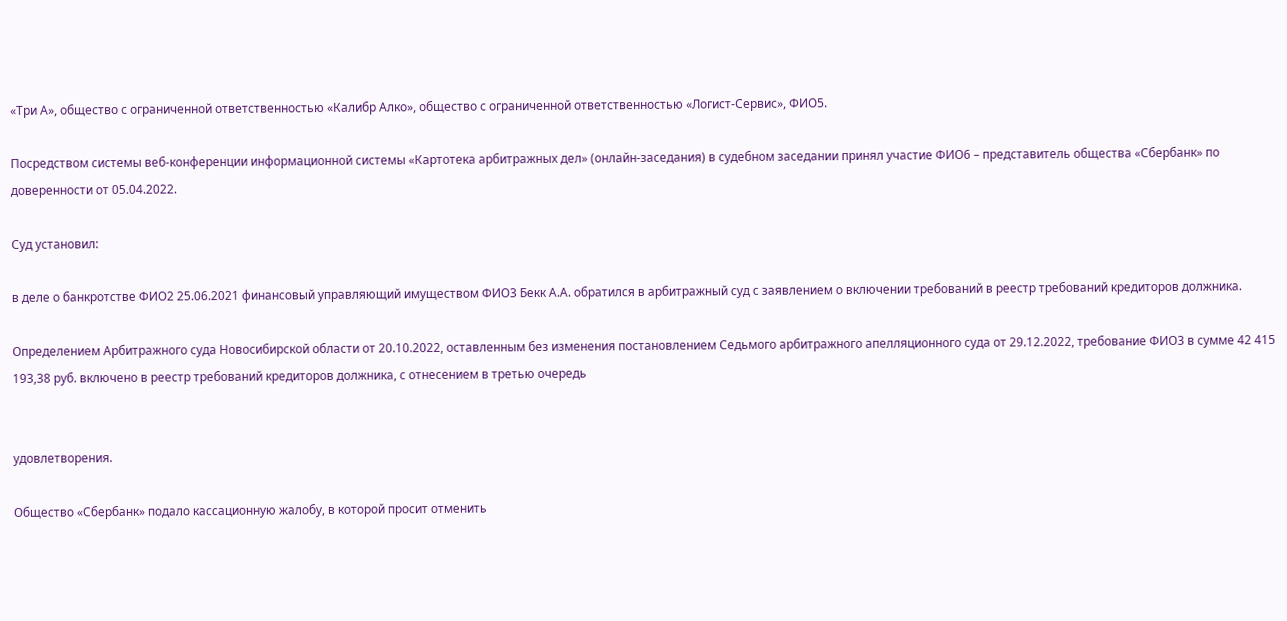«Три А», общество с ограниченной ответственностью «Калибр Алко», общество с ограниченной ответственностью «Логист-Сервис», ФИО5.

Посредством системы веб-конференции информационной системы «Картотека арбитражных дел» (онлайн-заседания) в судебном заседании принял участие ФИО6 – представитель общества «Сбербанк» по доверенности от 05.04.2022.

Суд установил:

в деле о банкротстве ФИО2 25.06.2021 финансовый управляющий имуществом ФИО3 Бекк А.А. обратился в арбитражный суд с заявлением о включении требований в реестр требований кредиторов должника.

Определением Арбитражного суда Новосибирской области от 20.10.2022, оставленным без изменения постановлением Седьмого арбитражного апелляционного суда от 29.12.2022, требование ФИО3 в сумме 42 415 193,38 руб. включено в реестр требований кредиторов должника, с отнесением в третью очередь


удовлетворения.

Общество «Сбербанк» подало кассационную жалобу, в которой просит отменить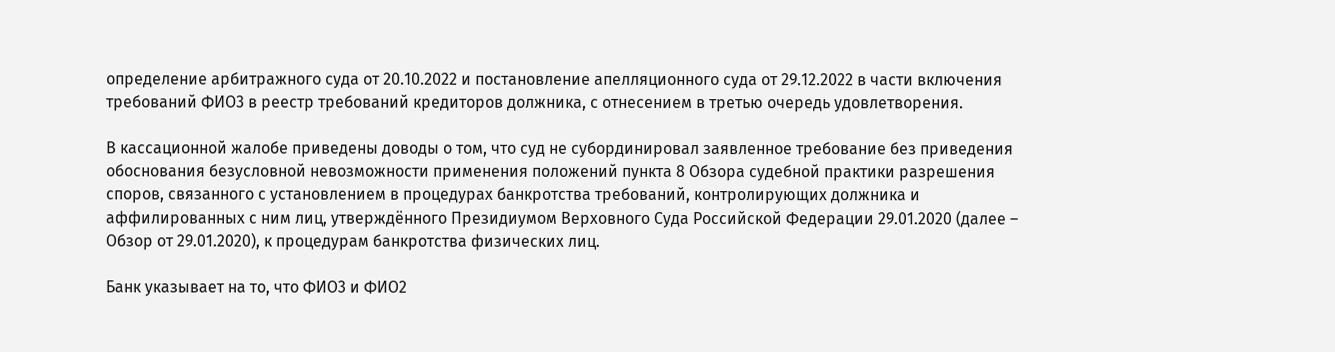определение арбитражного суда от 20.10.2022 и постановление апелляционного суда от 29.12.2022 в части включения требований ФИО3 в реестр требований кредиторов должника, с отнесением в третью очередь удовлетворения.

В кассационной жалобе приведены доводы о том, что суд не субординировал заявленное требование без приведения обоснования безусловной невозможности применения положений пункта 8 Обзора судебной практики разрешения споров, связанного с установлением в процедурах банкротства требований, контролирующих должника и аффилированных с ним лиц, утверждённого Президиумом Верховного Суда Российской Федерации 29.01.2020 (далее – Обзор от 29.01.2020), к процедурам банкротства физических лиц.

Банк указывает на то, что ФИО3 и ФИО2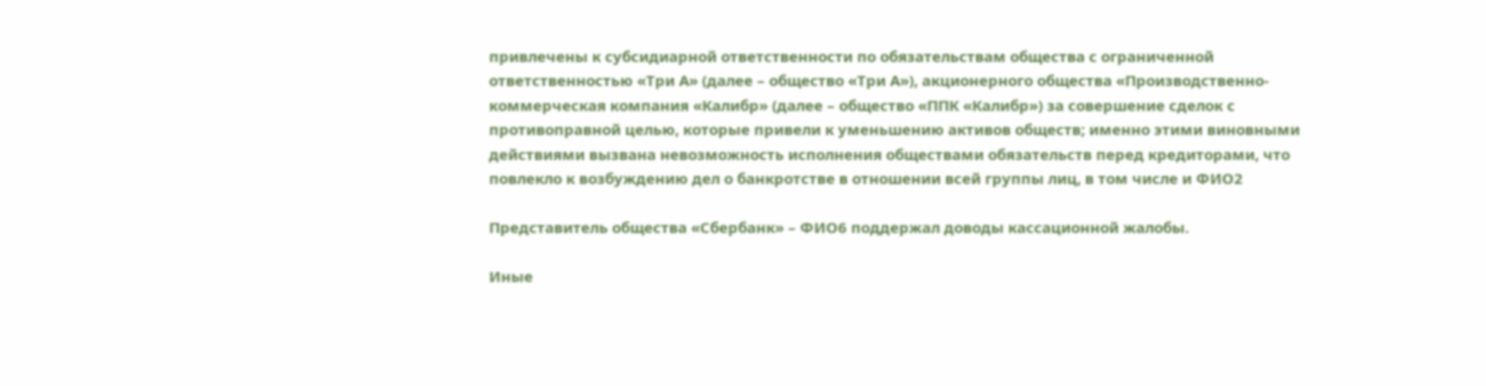привлечены к субсидиарной ответственности по обязательствам общества с ограниченной ответственностью «Три А» (далее – общество «Три А»), акционерного общества «Производственно-коммерческая компания «Калибр» (далее – общество «ППК «Калибр») за совершение сделок с противоправной целью, которые привели к уменьшению активов обществ; именно этими виновными действиями вызвана невозможность исполнения обществами обязательств перед кредиторами, что повлекло к возбуждению дел о банкротстве в отношении всей группы лиц, в том числе и ФИО2

Представитель общества «Сбербанк» – ФИО6 поддержал доводы кассационной жалобы.

Иные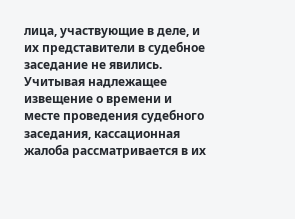лица, участвующие в деле, и их представители в судебное заседание не явились. Учитывая надлежащее извещение о времени и месте проведения судебного заседания, кассационная жалоба рассматривается в их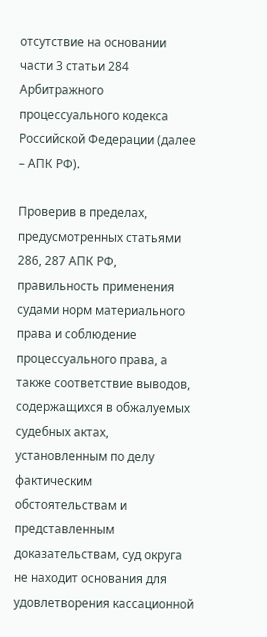отсутствие на основании части 3 статьи 284 Арбитражного процессуального кодекса Российской Федерации (далее – АПК РФ).

Проверив в пределах, предусмотренных статьями 286, 287 АПК РФ, правильность применения судами норм материального права и соблюдение процессуального права, а также соответствие выводов, содержащихся в обжалуемых судебных актах, установленным по делу фактическим обстоятельствам и представленным доказательствам, суд округа не находит основания для удовлетворения кассационной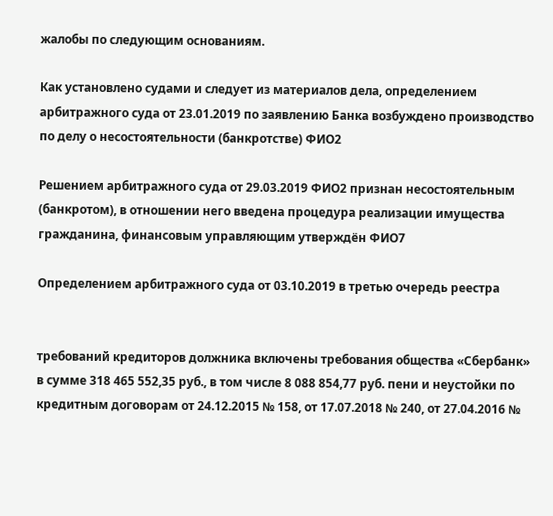жалобы по следующим основаниям.

Как установлено судами и следует из материалов дела, определением арбитражного суда от 23.01.2019 по заявлению Банка возбуждено производство по делу о несостоятельности (банкротстве) ФИО2

Решением арбитражного суда от 29.03.2019 ФИО2 признан несостоятельным (банкротом), в отношении него введена процедура реализации имущества гражданина, финансовым управляющим утверждён ФИО7

Определением арбитражного суда от 03.10.2019 в третью очередь реестра


требований кредиторов должника включены требования общества «Сбербанк» в сумме 318 465 552,35 руб., в том числе 8 088 854,77 руб. пени и неустойки по кредитным договорам от 24.12.2015 № 158, от 17.07.2018 № 240, от 27.04.2016 №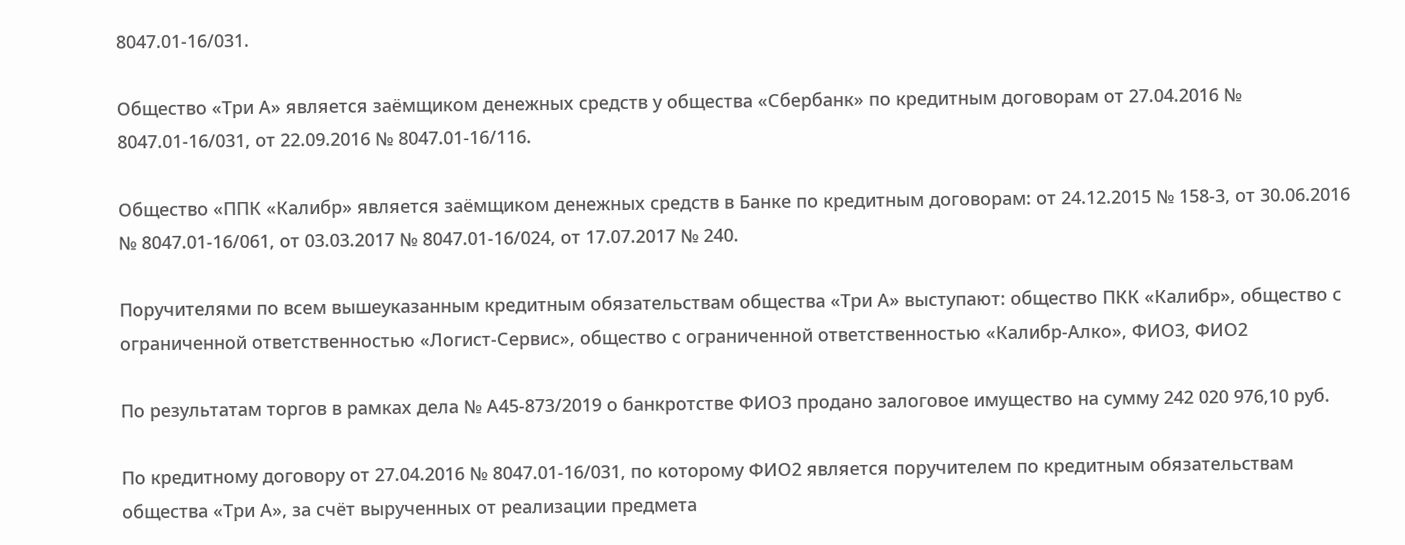8047.01-16/031.

Общество «Три А» является заёмщиком денежных средств у общества «Сбербанк» по кредитным договорам от 27.04.2016 № 8047.01-16/031, от 22.09.2016 № 8047.01-16/116.

Общество «ППК «Калибр» является заёмщиком денежных средств в Банке по кредитным договорам: от 24.12.2015 № 158-3, от 30.06.2016 № 8047.01-16/061, от 03.03.2017 № 8047.01-16/024, от 17.07.2017 № 240.

Поручителями по всем вышеуказанным кредитным обязательствам общества «Три А» выступают: общество ПКК «Калибр», общество с ограниченной ответственностью «Логист-Сервис», общество с ограниченной ответственностью «Калибр-Алко», ФИО3, ФИО2

По результатам торгов в рамках дела № А45-873/2019 о банкротстве ФИО3 продано залоговое имущество на сумму 242 020 976,10 руб.

По кредитному договору от 27.04.2016 № 8047.01-16/031, по которому ФИО2 является поручителем по кредитным обязательствам общества «Три А», за счёт вырученных от реализации предмета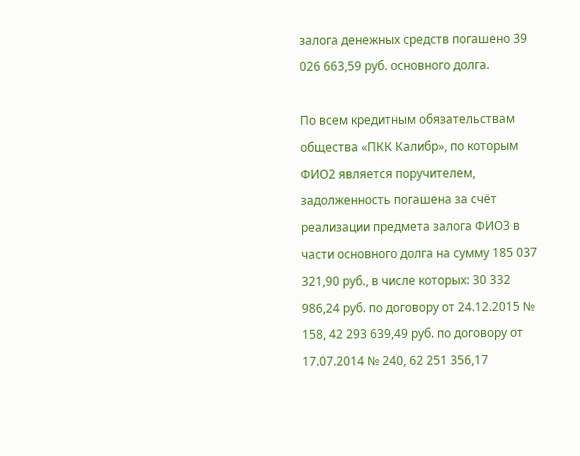залога денежных средств погашено 39 026 663,59 руб. основного долга.

По всем кредитным обязательствам общества «ПКК Калибр», по которым ФИО2 является поручителем, задолженность погашена за счёт реализации предмета залога ФИО3 в части основного долга на сумму 185 037 321,90 руб., в числе которых: 30 332 986,24 руб. по договору от 24.12.2015 № 158, 42 293 639,49 руб. по договору от 17.07.2014 № 240, 62 251 356,17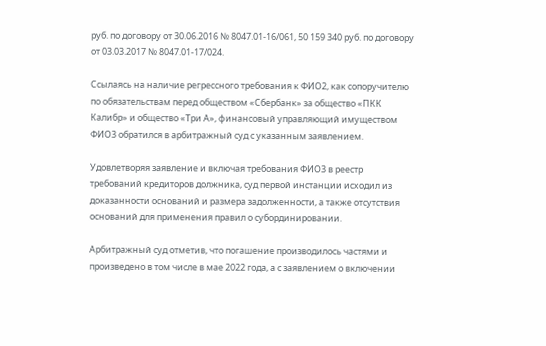руб. по договору от 30.06.2016 № 8047.01-16/061, 50 159 340 руб. по договору от 03.03.2017 № 8047.01-17/024.

Ссылаясь на наличие регрессного требования к ФИО2, как сопоручителю по обязательствам перед обществом «Сбербанк» за общество «ПКК Калибр» и общество «Три А», финансовый управляющий имуществом ФИО3 обратился в арбитражный суд с указанным заявлением.

Удовлетворяя заявление и включая требования ФИО3 в реестр требований кредиторов должника, суд первой инстанции исходил из доказанности оснований и размера задолженности, а также отсутствия оснований для применения правил о субординировании.

Арбитражный суд отметив, что погашение производилось частями и произведено в том числе в мае 2022 года, а с заявлением о включении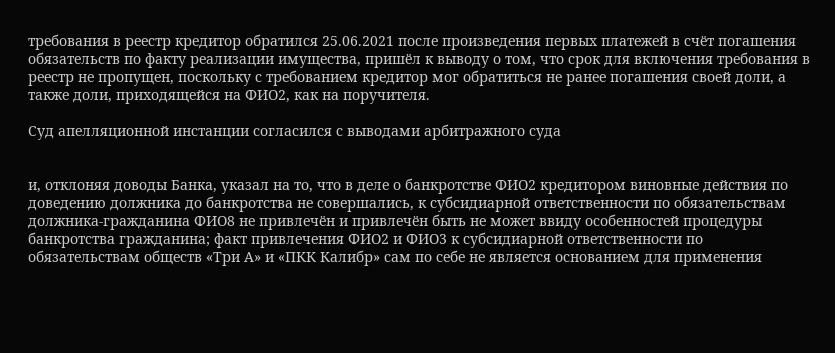требования в реестр кредитор обратился 25.06.2021 после произведения первых платежей в счёт погашения обязательств по факту реализации имущества, пришёл к выводу о том, что срок для включения требования в реестр не пропущен, поскольку с требованием кредитор мог обратиться не ранее погашения своей доли, а также доли, приходящейся на ФИО2, как на поручителя.

Суд апелляционной инстанции согласился с выводами арбитражного суда


и, отклоняя доводы Банка, указал на то, что в деле о банкротстве ФИО2 кредитором виновные действия по доведению должника до банкротства не совершались, к субсидиарной ответственности по обязательствам должника-гражданина ФИО8 не привлечён и привлечён быть не может ввиду особенностей процедуры банкротства гражданина; факт привлечения ФИО2 и ФИО3 к субсидиарной ответственности по обязательствам обществ «Три А» и «ПКК Калибр» сам по себе не является основанием для применения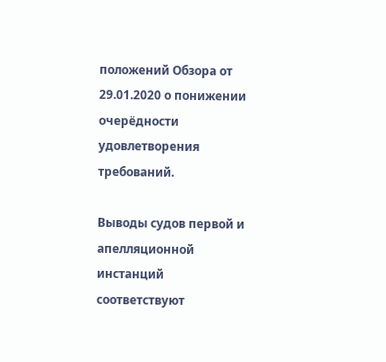положений Обзора от 29.01.2020 о понижении очерёдности удовлетворения требований.

Выводы судов первой и апелляционной инстанций соответствуют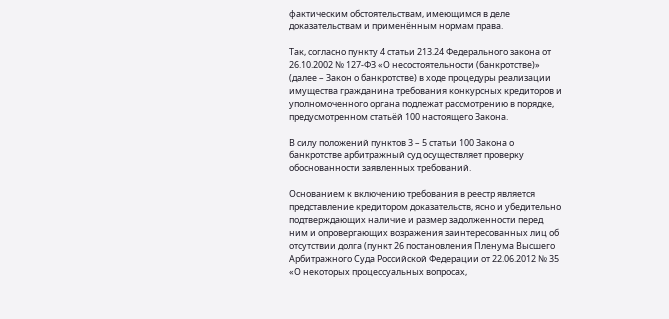фактическим обстоятельствам, имеющимся в деле доказательствам и применённым нормам права.

Так, согласно пункту 4 статьи 213.24 Федерального закона от 26.10.2002 № 127-ФЗ «О несостоятельности (банкротстве)» (далее – Закон о банкротстве) в ходе процедуры реализации имущества гражданина требования конкурсных кредиторов и уполномоченного органа подлежат рассмотрению в порядке, предусмотренном статьёй 100 настоящего Закона.

В силу положений пунктов 3 – 5 статьи 100 Закона о банкротстве арбитражный суд осуществляет проверку обоснованности заявленных требований.

Основанием к включению требования в реестр является представление кредитором доказательств, ясно и убедительно подтверждающих наличие и размер задолженности перед ним и опровергающих возражения заинтересованных лиц об отсутствии долга (пункт 26 постановления Пленума Высшего Арбитражного Суда Российской Федерации от 22.06.2012 № 35 «О некоторых процессуальных вопросах,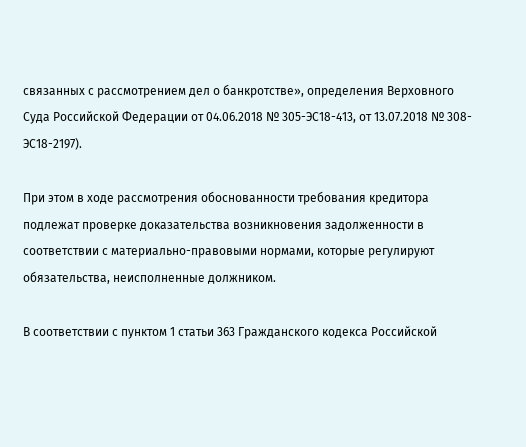связанных с рассмотрением дел о банкротстве», определения Верховного Суда Российской Федерации от 04.06.2018 № 305-ЭС18-413, от 13.07.2018 № 308-ЭС18-2197).

При этом в ходе рассмотрения обоснованности требования кредитора подлежат проверке доказательства возникновения задолженности в соответствии с материально-правовыми нормами, которые регулируют обязательства, неисполненные должником.

В соответствии с пунктом 1 статьи 363 Гражданского кодекса Российской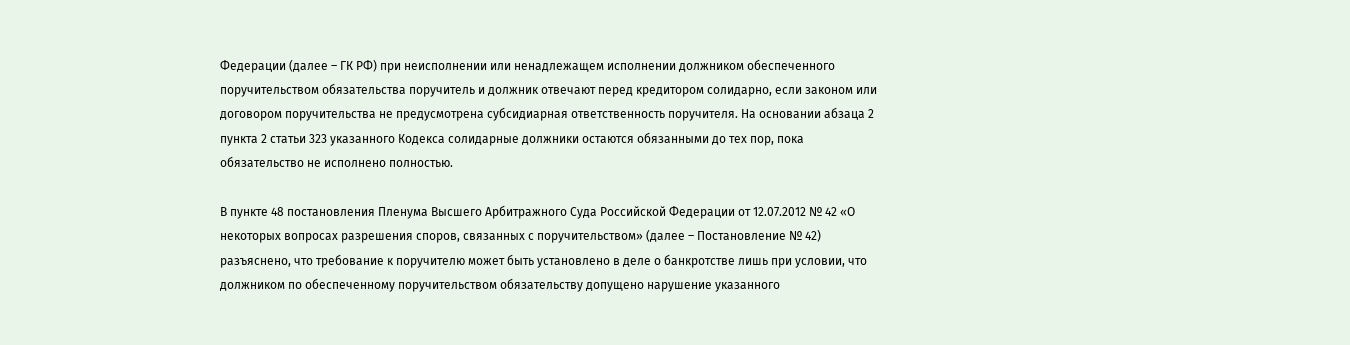Федерации (далее – ГК РФ) при неисполнении или ненадлежащем исполнении должником обеспеченного поручительством обязательства поручитель и должник отвечают перед кредитором солидарно, если законом или договором поручительства не предусмотрена субсидиарная ответственность поручителя. На основании абзаца 2 пункта 2 статьи 323 указанного Кодекса солидарные должники остаются обязанными до тех пор, пока обязательство не исполнено полностью.

В пункте 48 постановления Пленума Высшего Арбитражного Суда Российской Федерации от 12.07.2012 № 42 «О некоторых вопросах разрешения споров, связанных с поручительством» (далее – Постановление № 42) разъяснено, что требование к поручителю может быть установлено в деле о банкротстве лишь при условии, что должником по обеспеченному поручительством обязательству допущено нарушение указанного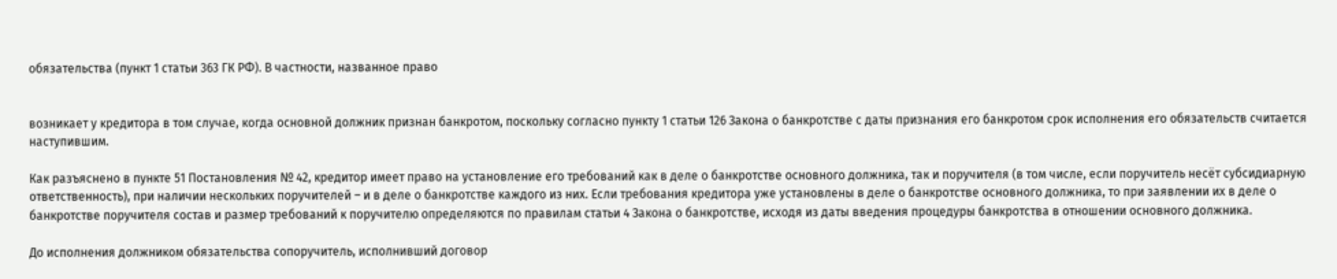обязательства (пункт 1 статьи 363 ГК РФ). В частности, названное право


возникает у кредитора в том случае, когда основной должник признан банкротом, поскольку согласно пункту 1 статьи 126 Закона о банкротстве с даты признания его банкротом срок исполнения его обязательств считается наступившим.

Как разъяснено в пункте 51 Постановления № 42, кредитор имеет право на установление его требований как в деле о банкротстве основного должника, так и поручителя (в том числе, если поручитель несёт субсидиарную ответственность), при наличии нескольких поручителей – и в деле о банкротстве каждого из них. Если требования кредитора уже установлены в деле о банкротстве основного должника, то при заявлении их в деле о банкротстве поручителя состав и размер требований к поручителю определяются по правилам статьи 4 Закона о банкротстве, исходя из даты введения процедуры банкротства в отношении основного должника.

До исполнения должником обязательства сопоручитель, исполнивший договор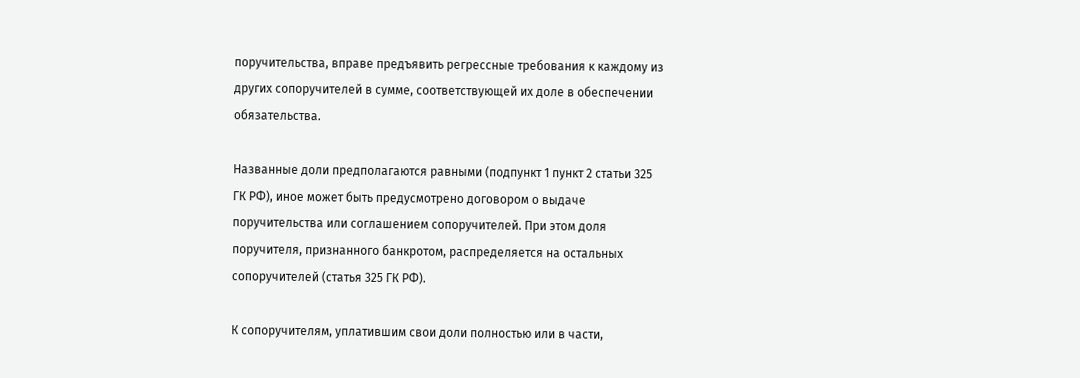поручительства, вправе предъявить регрессные требования к каждому из других сопоручителей в сумме, соответствующей их доле в обеспечении обязательства.

Названные доли предполагаются равными (подпункт 1 пункт 2 статьи 325 ГК РФ), иное может быть предусмотрено договором о выдаче поручительства или соглашением сопоручителей. При этом доля поручителя, признанного банкротом, распределяется на остальных сопоручителей (статья 325 ГК РФ).

К сопоручителям, уплатившим свои доли полностью или в части,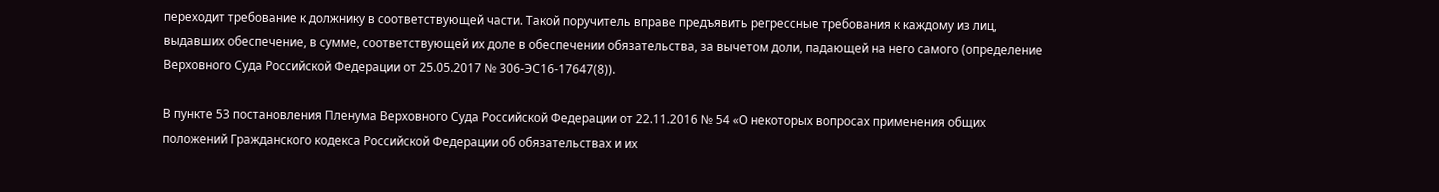переходит требование к должнику в соответствующей части. Такой поручитель вправе предъявить регрессные требования к каждому из лиц, выдавших обеспечение, в сумме, соответствующей их доле в обеспечении обязательства, за вычетом доли, падающей на него самого (определение Верховного Суда Российской Федерации от 25.05.2017 № 306-ЭС16-17647(8)).

В пункте 53 постановления Пленума Верховного Суда Российской Федерации от 22.11.2016 № 54 «О некоторых вопросах применения общих положений Гражданского кодекса Российской Федерации об обязательствах и их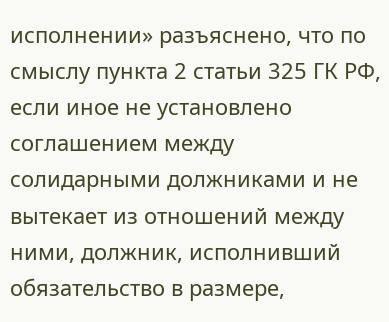исполнении» разъяснено, что по смыслу пункта 2 статьи 325 ГК РФ, если иное не установлено соглашением между солидарными должниками и не вытекает из отношений между ними, должник, исполнивший обязательство в размере,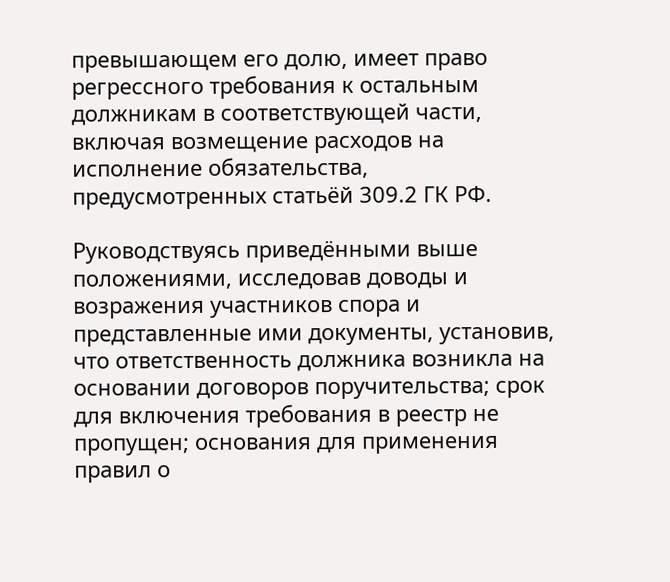превышающем его долю, имеет право регрессного требования к остальным должникам в соответствующей части, включая возмещение расходов на исполнение обязательства, предусмотренных статьёй 309.2 ГК РФ.

Руководствуясь приведёнными выше положениями, исследовав доводы и возражения участников спора и представленные ими документы, установив, что ответственность должника возникла на основании договоров поручительства; срок для включения требования в реестр не пропущен; основания для применения правил о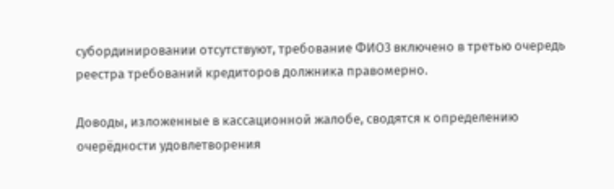субординировании отсутствуют, требование ФИО3 включено в третью очередь реестра требований кредиторов должника правомерно.

Доводы, изложенные в кассационной жалобе, сводятся к определению очерёдности удовлетворения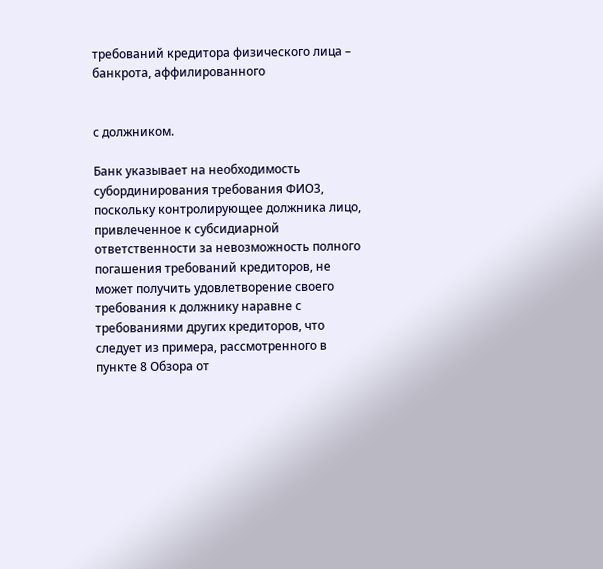требований кредитора физического лица – банкрота, аффилированного


с должником.

Банк указывает на необходимость субординирования требования ФИО3, поскольку контролирующее должника лицо, привлеченное к субсидиарной ответственности за невозможность полного погашения требований кредиторов, не может получить удовлетворение своего требования к должнику наравне с требованиями других кредиторов, что следует из примера, рассмотренного в пункте 8 Обзора от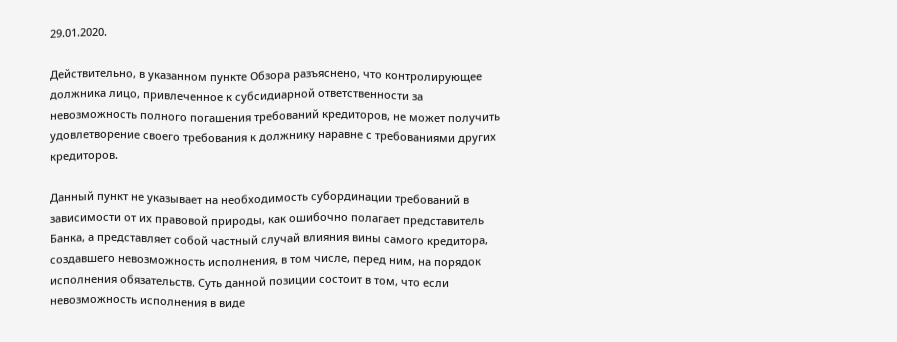29.01.2020.

Действительно, в указанном пункте Обзора разъяснено, что контролирующее должника лицо, привлеченное к субсидиарной ответственности за невозможность полного погашения требований кредиторов, не может получить удовлетворение своего требования к должнику наравне с требованиями других кредиторов.

Данный пункт не указывает на необходимость субординации требований в зависимости от их правовой природы, как ошибочно полагает представитель Банка, а представляет собой частный случай влияния вины самого кредитора, создавшего невозможность исполнения, в том числе, перед ним, на порядок исполнения обязательств. Суть данной позиции состоит в том, что если невозможность исполнения в виде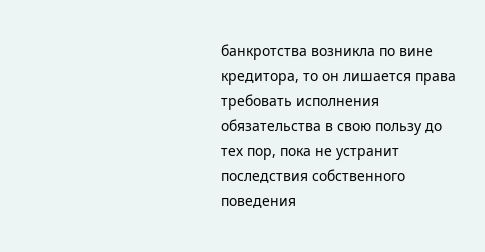банкротства возникла по вине кредитора, то он лишается права требовать исполнения обязательства в свою пользу до тех пор, пока не устранит последствия собственного поведения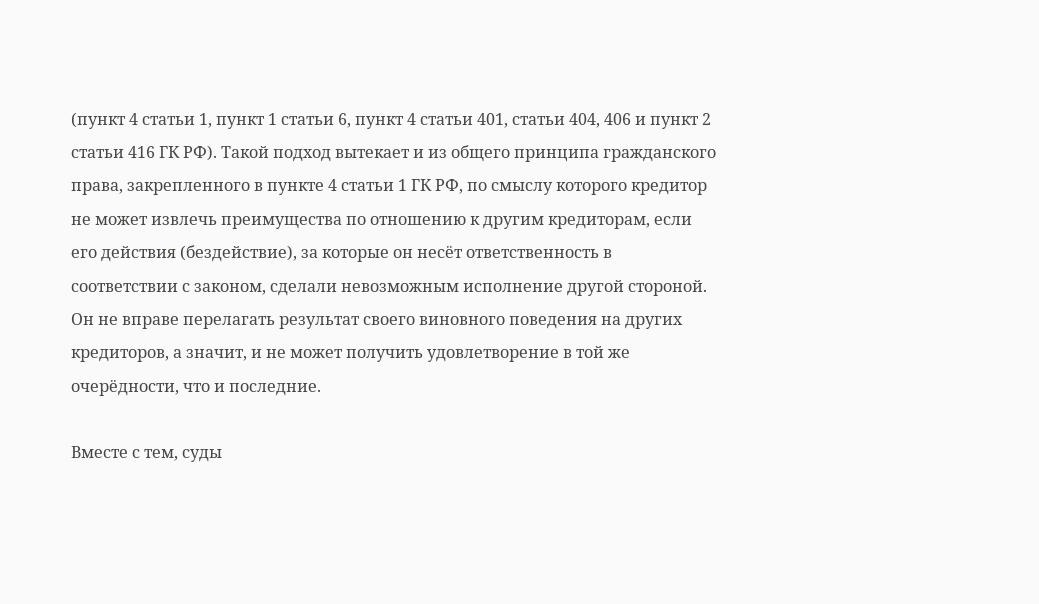(пункт 4 статьи 1, пункт 1 статьи 6, пункт 4 статьи 401, статьи 404, 406 и пункт 2 статьи 416 ГК РФ). Такой подход вытекает и из общего принципа гражданского права, закрепленного в пункте 4 статьи 1 ГК РФ, по смыслу которого кредитор не может извлечь преимущества по отношению к другим кредиторам, если его действия (бездействие), за которые он несёт ответственность в соответствии с законом, сделали невозможным исполнение другой стороной. Он не вправе перелагать результат своего виновного поведения на других кредиторов, а значит, и не может получить удовлетворение в той же очерёдности, что и последние.

Вместе с тем, суды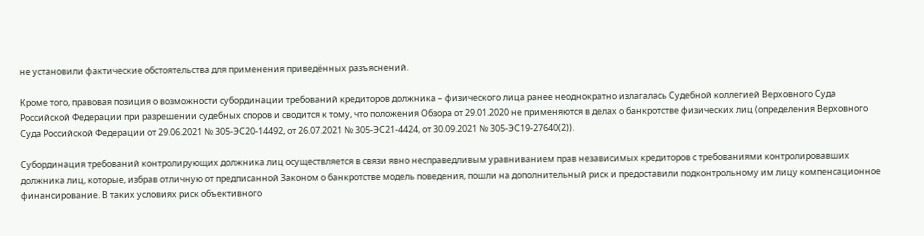не установили фактические обстоятельства для применения приведённых разъяснений.

Кроме того, правовая позиция о возможности субординации требований кредиторов должника – физического лица ранее неоднократно излагалась Судебной коллегией Верховного Суда Российской Федерации при разрешении судебных споров и сводится к тому, что положения Обзора от 29.01.2020 не применяются в делах о банкротстве физических лиц (определения Верховного Суда Российской Федерации от 29.06.2021 № 305-ЭС20-14492, от 26.07.2021 № 305-ЭС21-4424, от 30.09.2021 № 305-ЭС19-27640(2)).

Субординация требований контролирующих должника лиц осуществляется в связи явно несправедливым уравниванием прав независимых кредиторов с требованиями контролировавших должника лиц, которые, избрав отличную от предписанной Законом о банкротстве модель поведения, пошли на дополнительный риск и предоставили подконтрольному им лицу компенсационное финансирование. В таких условиях риск объективного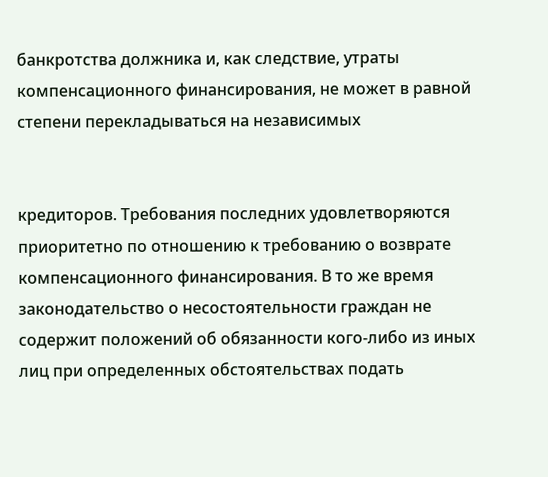банкротства должника и, как следствие, утраты компенсационного финансирования, не может в равной степени перекладываться на независимых


кредиторов. Требования последних удовлетворяются приоритетно по отношению к требованию о возврате компенсационного финансирования. В то же время законодательство о несостоятельности граждан не содержит положений об обязанности кого-либо из иных лиц при определенных обстоятельствах подать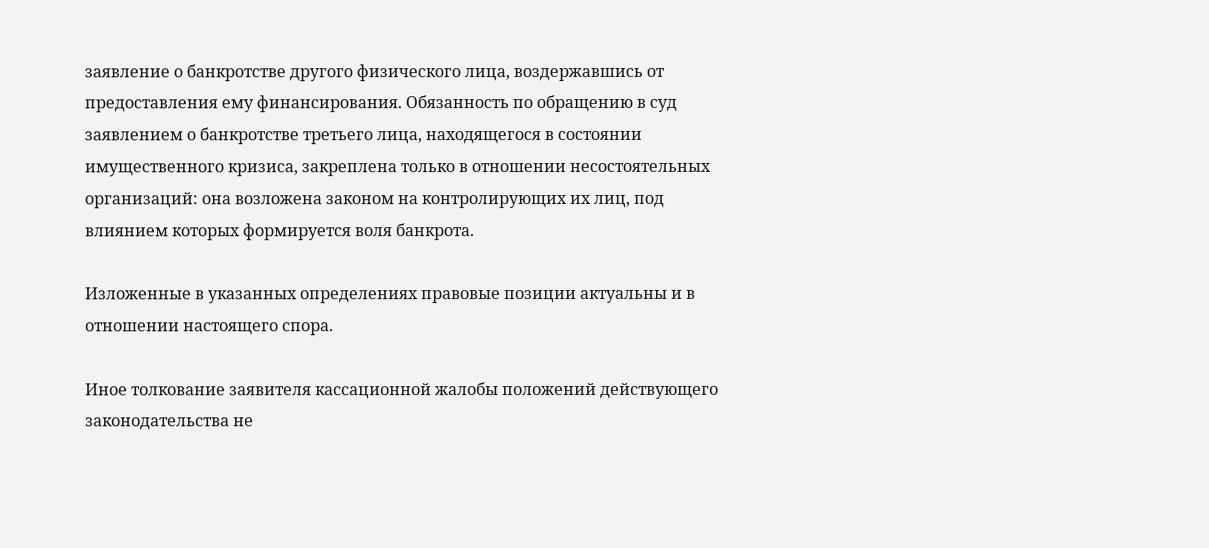заявление о банкротстве другого физического лица, воздержавшись от предоставления ему финансирования. Обязанность по обращению в суд заявлением о банкротстве третьего лица, находящегося в состоянии имущественного кризиса, закреплена только в отношении несостоятельных организаций: она возложена законом на контролирующих их лиц, под влиянием которых формируется воля банкрота.

Изложенные в указанных определениях правовые позиции актуальны и в отношении настоящего спора.

Иное толкование заявителя кассационной жалобы положений действующего законодательства не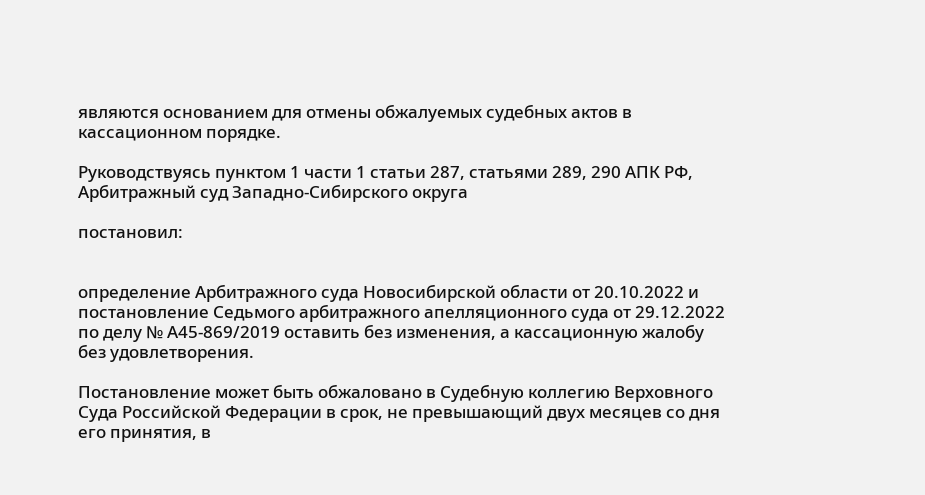являются основанием для отмены обжалуемых судебных актов в кассационном порядке.

Руководствуясь пунктом 1 части 1 статьи 287, статьями 289, 290 АПК РФ, Арбитражный суд Западно-Сибирского округа

постановил:


определение Арбитражного суда Новосибирской области от 20.10.2022 и постановление Седьмого арбитражного апелляционного суда от 29.12.2022 по делу № А45-869/2019 оставить без изменения, а кассационную жалобу без удовлетворения.

Постановление может быть обжаловано в Судебную коллегию Верховного Суда Российской Федерации в срок, не превышающий двух месяцев со дня его принятия, в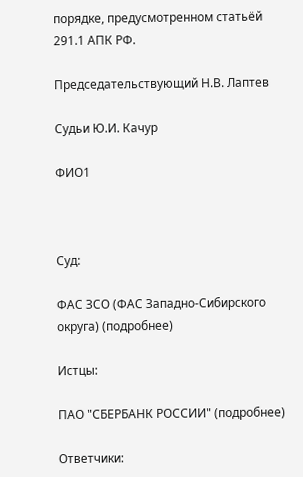порядке, предусмотренном статьёй 291.1 АПК РФ.

Председательствующий Н.В. Лаптев

Судьи Ю.И. Качур

ФИО1



Суд:

ФАС ЗСО (ФАС Западно-Сибирского округа) (подробнее)

Истцы:

ПАО "СБЕРБАНК РОССИИ" (подробнее)

Ответчики: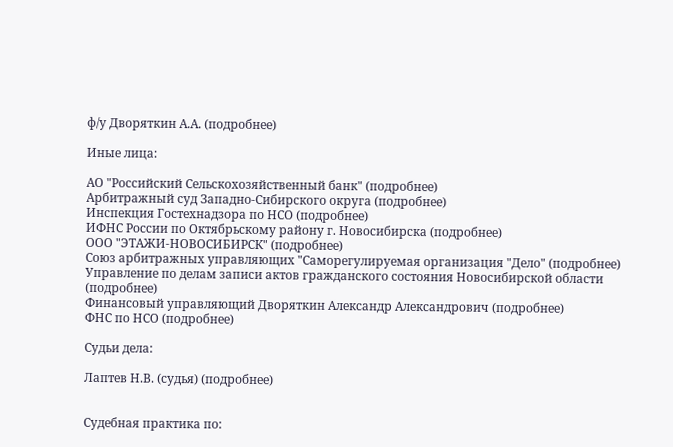ф/у Дворяткин А.А. (подробнее)

Иные лица:

АО "Российский Сельскохозяйственный банк" (подробнее)
Арбитражный суд Западно-Сибирского округа (подробнее)
Инспекция Гостехнадзора по НСО (подробнее)
ИФНС России по Октябрьскому району г. Новосибирска (подробнее)
ООО "ЭТАЖИ-НОВОСИБИРСК" (подробнее)
Союз арбитражных управляющих "Саморегулируемая организация "Дело" (подробнее)
Управление по делам записи актов гражданского состояния Новосибирской области (подробнее)
Финансовый управляющий Дворяткин Александр Александрович (подробнее)
ФНС по НСО (подробнее)

Судьи дела:

Лаптев Н.В. (судья) (подробнее)


Судебная практика по: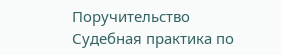Поручительство
Судебная практика по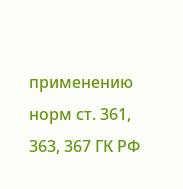применению норм ст. 361, 363, 367 ГК РФ